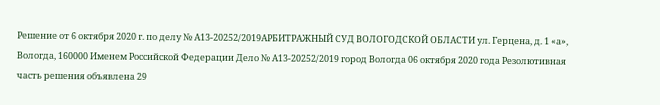Решение от 6 октября 2020 г. по делу № А13-20252/2019АРБИТРАЖНЫЙ СУД ВОЛОГОДСКОЙ ОБЛАСТИ ул. Герцена, д. 1 «а», Вологда, 160000 Именем Российской Федерации Дело № А13-20252/2019 город Вологда 06 октября 2020 года Резолютивная часть решения объявлена 29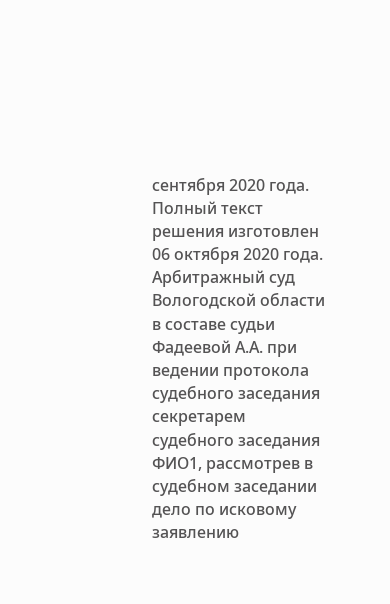сентября 2020 года. Полный текст решения изготовлен 06 октября 2020 года. Арбитражный суд Вологодской области в составе судьи Фадеевой А.А. при ведении протокола судебного заседания секретарем судебного заседания ФИО1, рассмотрев в судебном заседании дело по исковому заявлению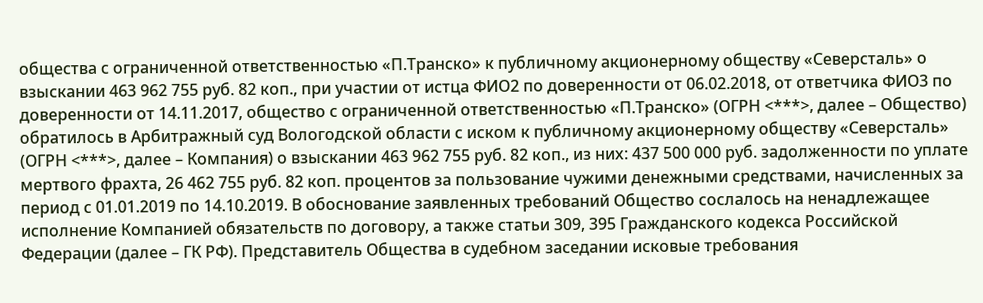общества с ограниченной ответственностью «П.Транско» к публичному акционерному обществу «Северсталь» о взыскании 463 962 755 руб. 82 коп., при участии от истца ФИО2 по доверенности от 06.02.2018, от ответчика ФИО3 по доверенности от 14.11.2017, общество с ограниченной ответственностью «П.Транско» (ОГРН <***>, далее – Общество) обратилось в Арбитражный суд Вологодской области с иском к публичному акционерному обществу «Северсталь» (ОГРН <***>, далее – Компания) о взыскании 463 962 755 руб. 82 коп., из них: 437 500 000 руб. задолженности по уплате мертвого фрахта, 26 462 755 руб. 82 коп. процентов за пользование чужими денежными средствами, начисленных за период с 01.01.2019 по 14.10.2019. В обоснование заявленных требований Общество сослалось на ненадлежащее исполнение Компанией обязательств по договору, а также статьи 309, 395 Гражданского кодекса Российской Федерации (далее – ГК РФ). Представитель Общества в судебном заседании исковые требования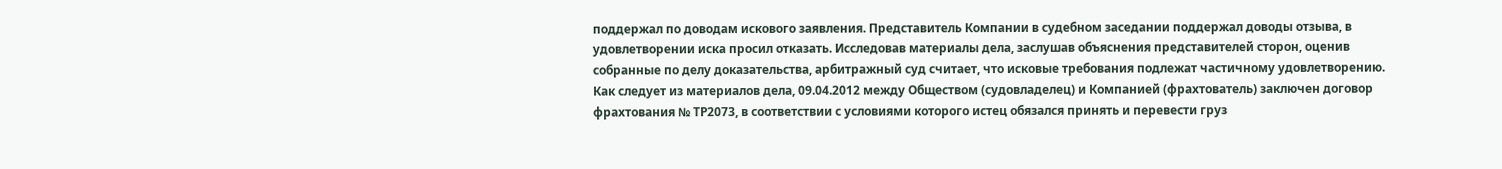поддержал по доводам искового заявления. Представитель Компании в судебном заседании поддержал доводы отзыва, в удовлетворении иска просил отказать. Исследовав материалы дела, заслушав объяснения представителей сторон, оценив собранные по делу доказательства, арбитражный суд считает, что исковые требования подлежат частичному удовлетворению. Как следует из материалов дела, 09.04.2012 между Обществом (судовладелец) и Компанией (фрахтователь) заключен договор фрахтования № ТР2073, в соответствии с условиями которого истец обязался принять и перевести груз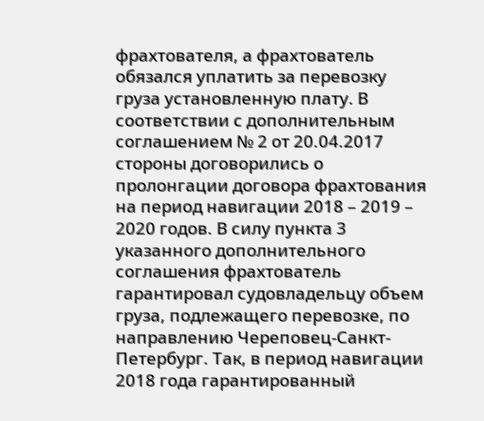фрахтователя, а фрахтователь обязался уплатить за перевозку груза установленную плату. В соответствии с дополнительным соглашением № 2 от 20.04.2017 стороны договорились о пролонгации договора фрахтования на период навигации 2018 – 2019 – 2020 годов. В силу пункта 3 указанного дополнительного соглашения фрахтователь гарантировал судовладельцу объем груза, подлежащего перевозке, по направлению Череповец-Санкт-Петербург. Так, в период навигации 2018 года гарантированный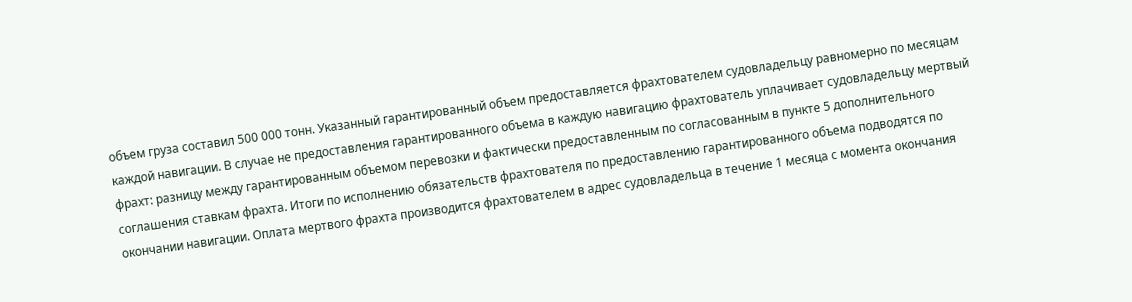объем груза составил 500 000 тонн. Указанный гарантированный объем предоставляется фрахтователем судовладельцу равномерно по месяцам каждой навигации. В случае не предоставления гарантированного объема в каждую навигацию фрахтователь уплачивает судовладельцу мертвый фрахт: разницу между гарантированным объемом перевозки и фактически предоставленным по согласованным в пункте 5 дополнительного соглашения ставкам фрахта. Итоги по исполнению обязательств фрахтователя по предоставлению гарантированного объема подводятся по окончании навигации. Оплата мертвого фрахта производится фрахтователем в адрес судовладельца в течение 1 месяца с момента окончания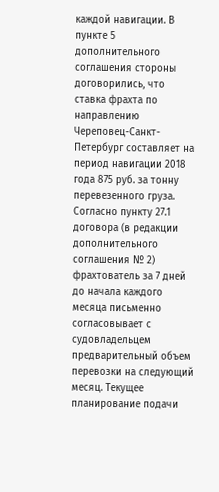каждой навигации. В пункте 5 дополнительного соглашения стороны договорились, что ставка фрахта по направлению Череповец-Санкт-Петербург составляет на период навигации 2018 года 875 руб. за тонну перевезенного груза. Согласно пункту 27.1 договора (в редакции дополнительного соглашения № 2) фрахтователь за 7 дней до начала каждого месяца письменно согласовывает с судовладельцем предварительный объем перевозки на следующий месяц. Текущее планирование подачи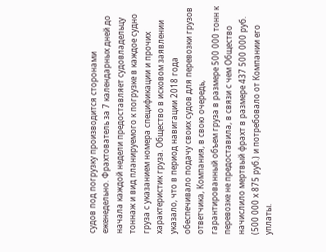судов под погрузку производится сторонами еженедельно. Фрахтователь за 7 календарных дней до начала каждой недели предоставляет судовладельцу тоннаж и вид планируемого к погрузке в каждое судно груза с указанием номера спецификации и прочих характеристик груза. Общество в исковом заявлении указало, что в период навигации 2018 года обеспечивало подачу своих судов для перевозки грузов ответчика, Компания, в свою очередь, гарантированный объем груза в размере 500 000 тонн к перевозке не предоставила, в связи с чем Общество начислило мертвый фрахт в размере 437 500 000 руб. (500 000 х 875 руб.) и потребовало от Компании его уплаты.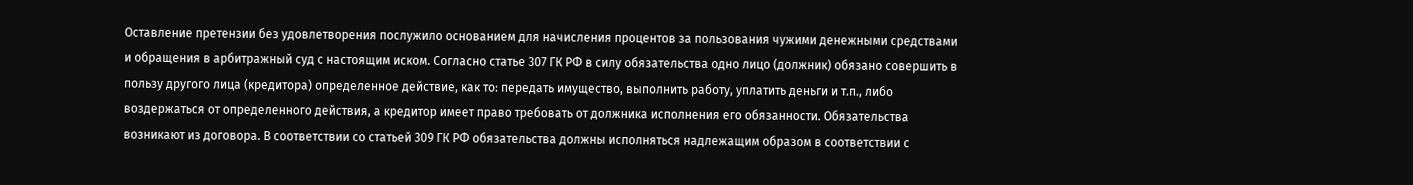Оставление претензии без удовлетворения послужило основанием для начисления процентов за пользования чужими денежными средствами и обращения в арбитражный суд с настоящим иском. Согласно статье 307 ГК РФ в силу обязательства одно лицо (должник) обязано совершить в пользу другого лица (кредитора) определенное действие, как то: передать имущество, выполнить работу, уплатить деньги и т.п., либо воздержаться от определенного действия, а кредитор имеет право требовать от должника исполнения его обязанности. Обязательства возникают из договора. В соответствии со статьей 309 ГК РФ обязательства должны исполняться надлежащим образом в соответствии с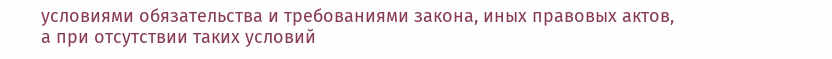условиями обязательства и требованиями закона, иных правовых актов, а при отсутствии таких условий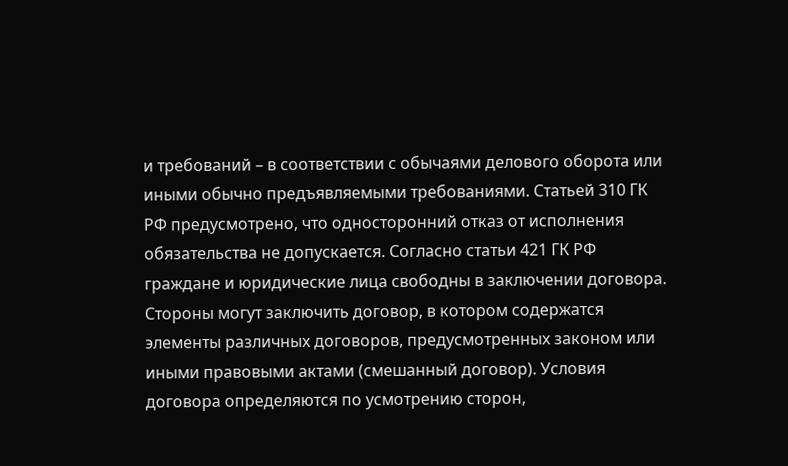и требований – в соответствии с обычаями делового оборота или иными обычно предъявляемыми требованиями. Статьей 310 ГК РФ предусмотрено, что односторонний отказ от исполнения обязательства не допускается. Согласно статьи 421 ГК РФ граждане и юридические лица свободны в заключении договора. Стороны могут заключить договор, в котором содержатся элементы различных договоров, предусмотренных законом или иными правовыми актами (смешанный договор). Условия договора определяются по усмотрению сторон,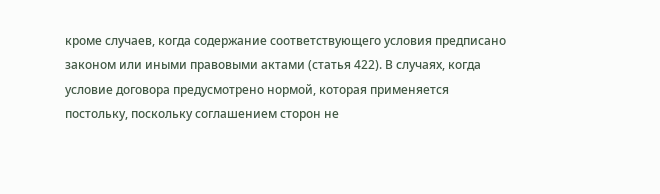кроме случаев, когда содержание соответствующего условия предписано законом или иными правовыми актами (статья 422). В случаях, когда условие договора предусмотрено нормой, которая применяется постольку, поскольку соглашением сторон не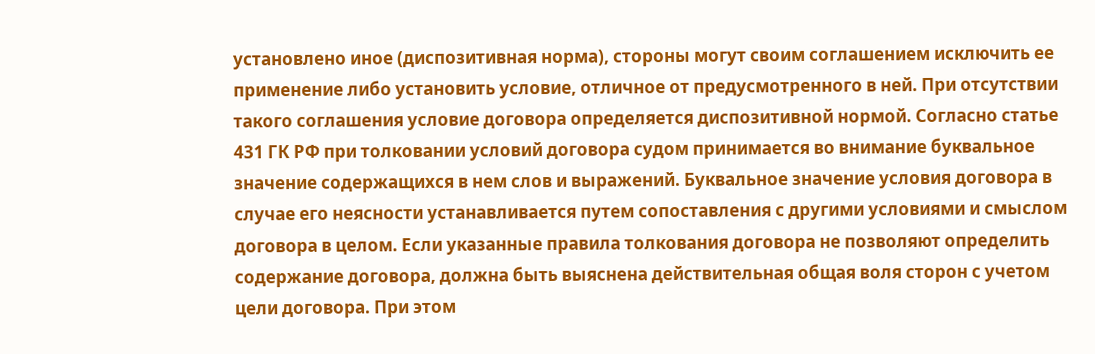установлено иное (диспозитивная норма), стороны могут своим соглашением исключить ее применение либо установить условие, отличное от предусмотренного в ней. При отсутствии такого соглашения условие договора определяется диспозитивной нормой. Согласно статье 431 ГК РФ при толковании условий договора судом принимается во внимание буквальное значение содержащихся в нем слов и выражений. Буквальное значение условия договора в случае его неясности устанавливается путем сопоставления с другими условиями и смыслом договора в целом. Если указанные правила толкования договора не позволяют определить содержание договора, должна быть выяснена действительная общая воля сторон с учетом цели договора. При этом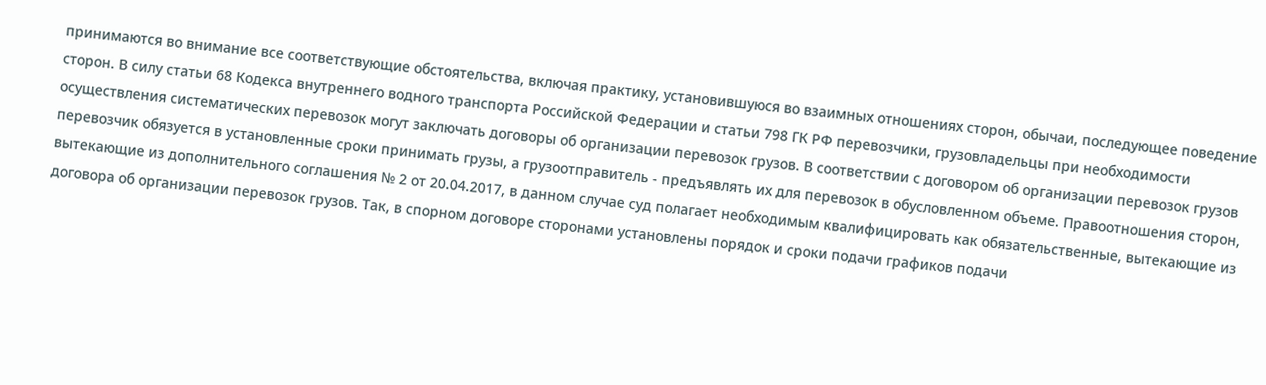принимаются во внимание все соответствующие обстоятельства, включая практику, установившуюся во взаимных отношениях сторон, обычаи, последующее поведение сторон. В силу статьи 68 Кодекса внутреннего водного транспорта Российской Федерации и статьи 798 ГК РФ перевозчики, грузовладельцы при необходимости осуществления систематических перевозок могут заключать договоры об организации перевозок грузов. В соответствии с договором об организации перевозок грузов перевозчик обязуется в установленные сроки принимать грузы, а грузоотправитель - предъявлять их для перевозок в обусловленном объеме. Правоотношения сторон, вытекающие из дополнительного соглашения № 2 от 20.04.2017, в данном случае суд полагает необходимым квалифицировать как обязательственные, вытекающие из договора об организации перевозок грузов. Так, в спорном договоре сторонами установлены порядок и сроки подачи графиков подачи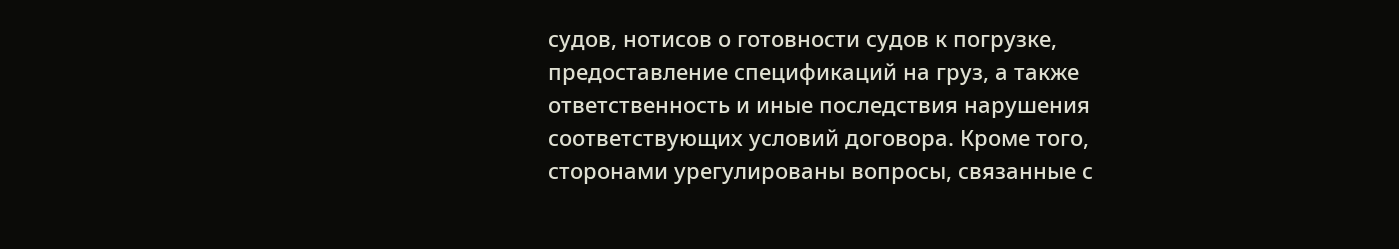судов, нотисов о готовности судов к погрузке, предоставление спецификаций на груз, а также ответственность и иные последствия нарушения соответствующих условий договора. Кроме того, сторонами урегулированы вопросы, связанные с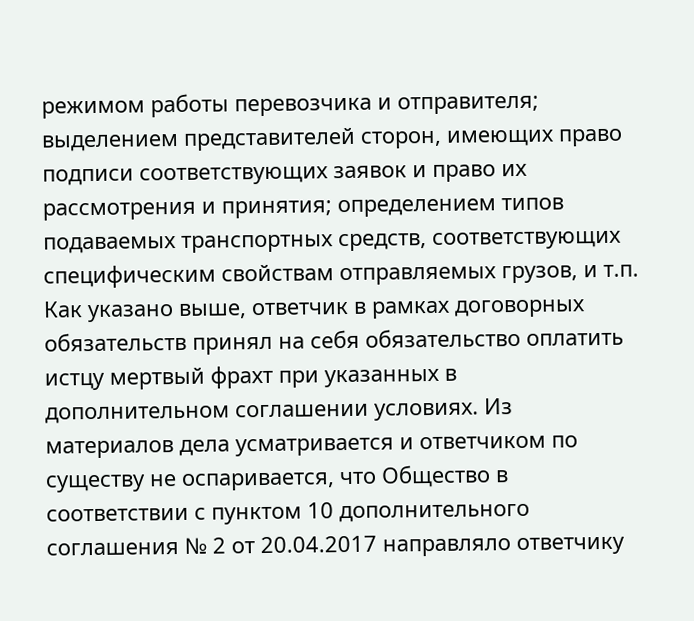режимом работы перевозчика и отправителя; выделением представителей сторон, имеющих право подписи соответствующих заявок и право их рассмотрения и принятия; определением типов подаваемых транспортных средств, соответствующих специфическим свойствам отправляемых грузов, и т.п. Как указано выше, ответчик в рамках договорных обязательств принял на себя обязательство оплатить истцу мертвый фрахт при указанных в дополнительном соглашении условиях. Из материалов дела усматривается и ответчиком по существу не оспаривается, что Общество в соответствии с пунктом 10 дополнительного соглашения № 2 от 20.04.2017 направляло ответчику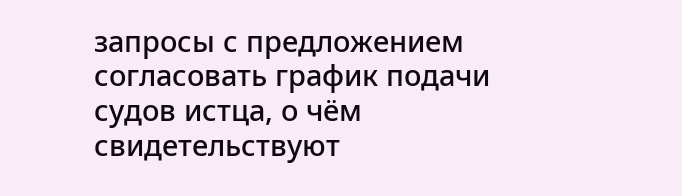запросы с предложением согласовать график подачи судов истца, о чём свидетельствуют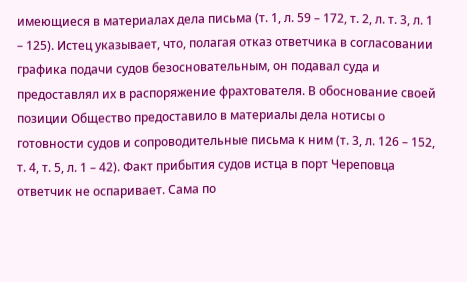имеющиеся в материалах дела письма (т. 1, л. 59 – 172, т. 2, л. т. 3, л. 1 – 125). Истец указывает, что, полагая отказ ответчика в согласовании графика подачи судов безосновательным, он подавал суда и предоставлял их в распоряжение фрахтователя. В обоснование своей позиции Общество предоставило в материалы дела нотисы о готовности судов и сопроводительные письма к ним (т. 3, л. 126 – 152, т. 4, т. 5, л. 1 – 42). Факт прибытия судов истца в порт Череповца ответчик не оспаривает. Сама по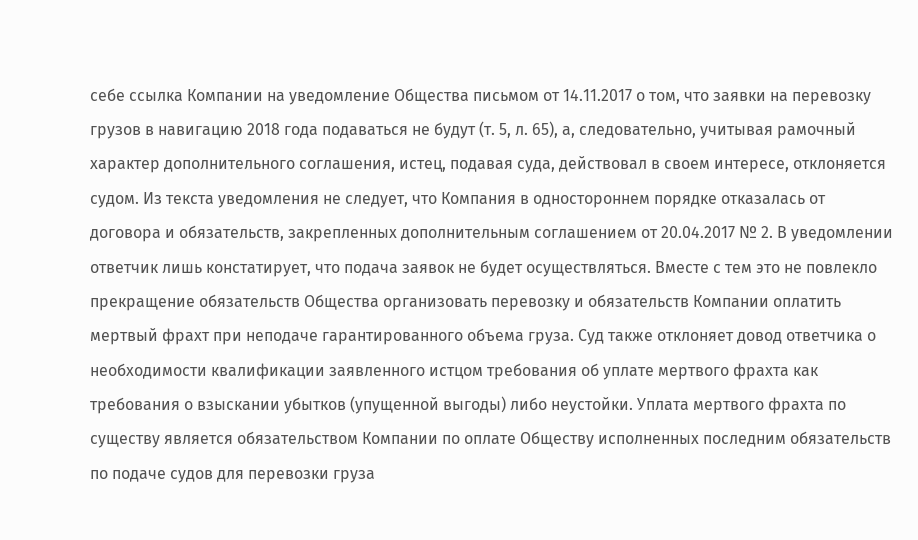себе ссылка Компании на уведомление Общества письмом от 14.11.2017 о том, что заявки на перевозку грузов в навигацию 2018 года подаваться не будут (т. 5, л. 65), а, следовательно, учитывая рамочный характер дополнительного соглашения, истец, подавая суда, действовал в своем интересе, отклоняется судом. Из текста уведомления не следует, что Компания в одностороннем порядке отказалась от договора и обязательств, закрепленных дополнительным соглашением от 20.04.2017 № 2. В уведомлении ответчик лишь констатирует, что подача заявок не будет осуществляться. Вместе с тем это не повлекло прекращение обязательств Общества организовать перевозку и обязательств Компании оплатить мертвый фрахт при неподаче гарантированного объема груза. Суд также отклоняет довод ответчика о необходимости квалификации заявленного истцом требования об уплате мертвого фрахта как требования о взыскании убытков (упущенной выгоды) либо неустойки. Уплата мертвого фрахта по существу является обязательством Компании по оплате Обществу исполненных последним обязательств по подаче судов для перевозки груза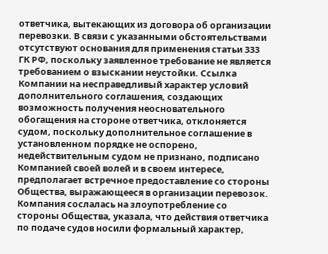ответчика, вытекающих из договора об организации перевозки. В связи с указанными обстоятельствами отсутствуют основания для применения статьи 333 ГК РФ, поскольку заявленное требование не является требованием о взыскании неустойки. Ссылка Компании на несправедливый характер условий дополнительного соглашения, создающих возможность получения неосновательного обогащения на стороне ответчика, отклоняется судом, поскольку дополнительное соглашение в установленном порядке не оспорено, недействительным судом не признано, подписано Компанией своей волей и в своем интересе, предполагает встречное предоставление со стороны Общества, выражающееся в организации перевозок. Компания сослалась на злоупотребление со стороны Общества, указала, что действия ответчика по подаче судов носили формальный характер,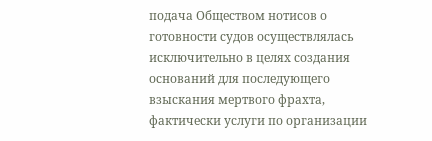подача Обществом нотисов о готовности судов осуществлялась исключительно в целях создания оснований для последующего взыскания мертвого фрахта, фактически услуги по организации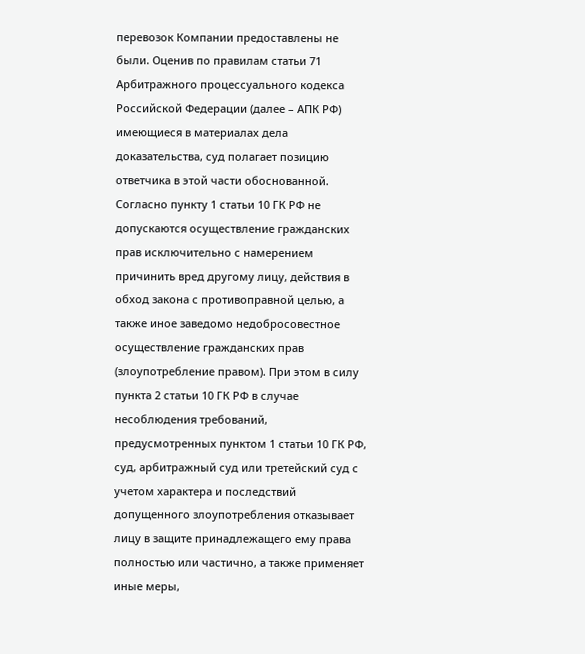перевозок Компании предоставлены не были. Оценив по правилам статьи 71 Арбитражного процессуального кодекса Российской Федерации (далее – АПК РФ) имеющиеся в материалах дела доказательства, суд полагает позицию ответчика в этой части обоснованной. Согласно пункту 1 статьи 10 ГК РФ не допускаются осуществление гражданских прав исключительно с намерением причинить вред другому лицу, действия в обход закона с противоправной целью, а также иное заведомо недобросовестное осуществление гражданских прав (злоупотребление правом). При этом в силу пункта 2 статьи 10 ГК РФ в случае несоблюдения требований, предусмотренных пунктом 1 статьи 10 ГК РФ, суд, арбитражный суд или третейский суд с учетом характера и последствий допущенного злоупотребления отказывает лицу в защите принадлежащего ему права полностью или частично, а также применяет иные меры,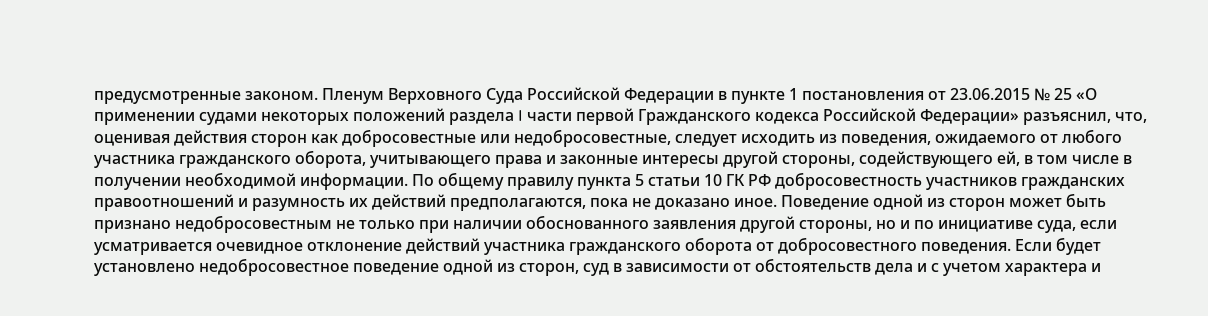предусмотренные законом. Пленум Верховного Суда Российской Федерации в пункте 1 постановления от 23.06.2015 № 25 «О применении судами некоторых положений раздела I части первой Гражданского кодекса Российской Федерации» разъяснил, что, оценивая действия сторон как добросовестные или недобросовестные, следует исходить из поведения, ожидаемого от любого участника гражданского оборота, учитывающего права и законные интересы другой стороны, содействующего ей, в том числе в получении необходимой информации. По общему правилу пункта 5 статьи 10 ГК РФ добросовестность участников гражданских правоотношений и разумность их действий предполагаются, пока не доказано иное. Поведение одной из сторон может быть признано недобросовестным не только при наличии обоснованного заявления другой стороны, но и по инициативе суда, если усматривается очевидное отклонение действий участника гражданского оборота от добросовестного поведения. Если будет установлено недобросовестное поведение одной из сторон, суд в зависимости от обстоятельств дела и с учетом характера и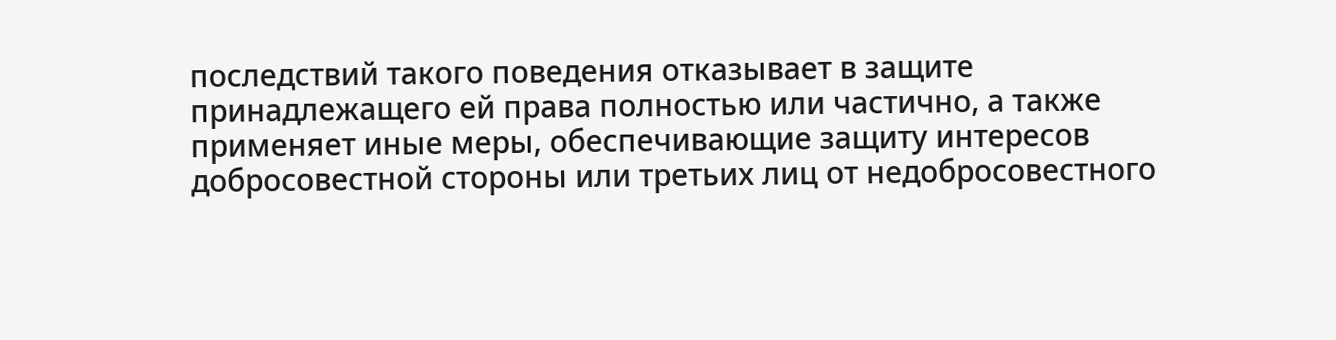последствий такого поведения отказывает в защите принадлежащего ей права полностью или частично, а также применяет иные меры, обеспечивающие защиту интересов добросовестной стороны или третьих лиц от недобросовестного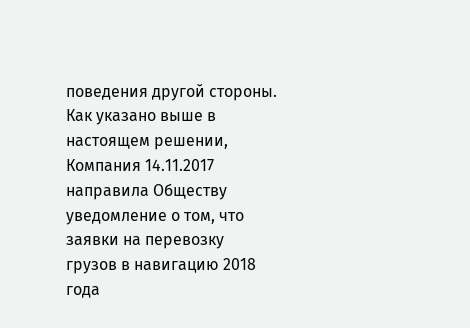поведения другой стороны. Как указано выше в настоящем решении, Компания 14.11.2017 направила Обществу уведомление о том, что заявки на перевозку грузов в навигацию 2018 года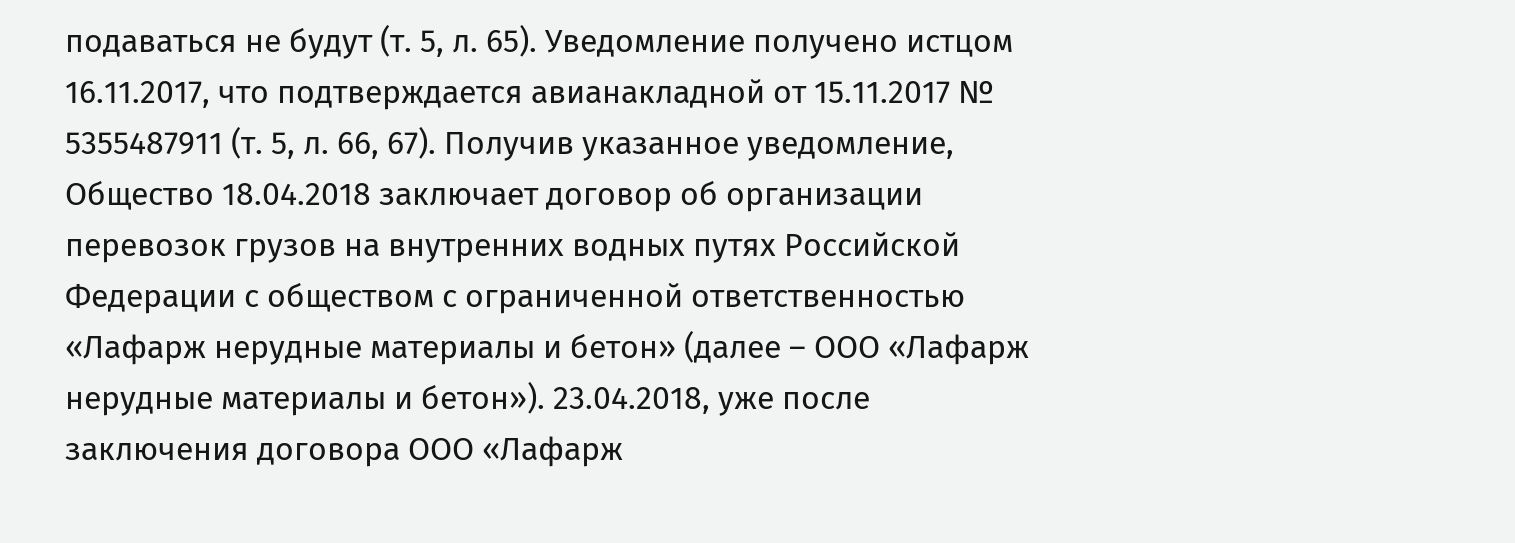подаваться не будут (т. 5, л. 65). Уведомление получено истцом 16.11.2017, что подтверждается авианакладной от 15.11.2017 № 5355487911 (т. 5, л. 66, 67). Получив указанное уведомление, Общество 18.04.2018 заключает договор об организации перевозок грузов на внутренних водных путях Российской Федерации с обществом с ограниченной ответственностью «Лафарж нерудные материалы и бетон» (далее – ООО «Лафарж нерудные материалы и бетон»). 23.04.2018, уже после заключения договора ООО «Лафарж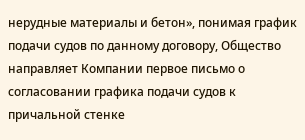нерудные материалы и бетон», понимая график подачи судов по данному договору, Общество направляет Компании первое письмо о согласовании графика подачи судов к причальной стенке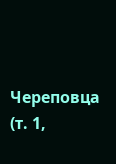Череповца (т. 1,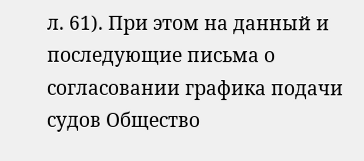л. 61). При этом на данный и последующие письма о согласовании графика подачи судов Общество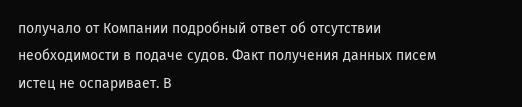получало от Компании подробный ответ об отсутствии необходимости в подаче судов. Факт получения данных писем истец не оспаривает. В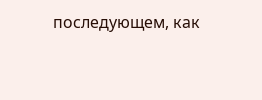последующем, как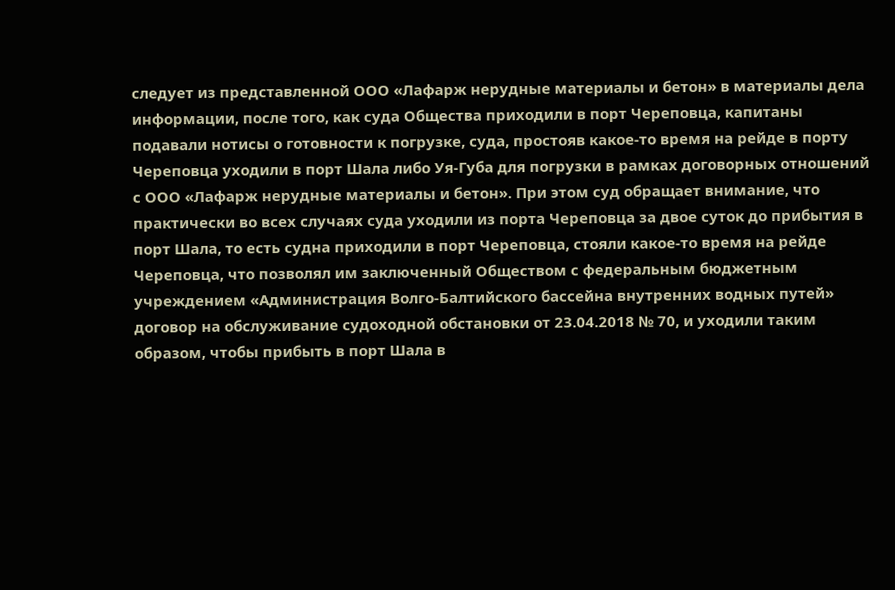следует из представленной ООО «Лафарж нерудные материалы и бетон» в материалы дела информации, после того, как суда Общества приходили в порт Череповца, капитаны подавали нотисы о готовности к погрузке, суда, простояв какое-то время на рейде в порту Череповца уходили в порт Шала либо Уя-Губа для погрузки в рамках договорных отношений с ООО «Лафарж нерудные материалы и бетон». При этом суд обращает внимание, что практически во всех случаях суда уходили из порта Череповца за двое суток до прибытия в порт Шала, то есть судна приходили в порт Череповца, стояли какое-то время на рейде Череповца, что позволял им заключенный Обществом с федеральным бюджетным учреждением «Администрация Волго-Балтийского бассейна внутренних водных путей» договор на обслуживание судоходной обстановки от 23.04.2018 № 70, и уходили таким образом, чтобы прибыть в порт Шала в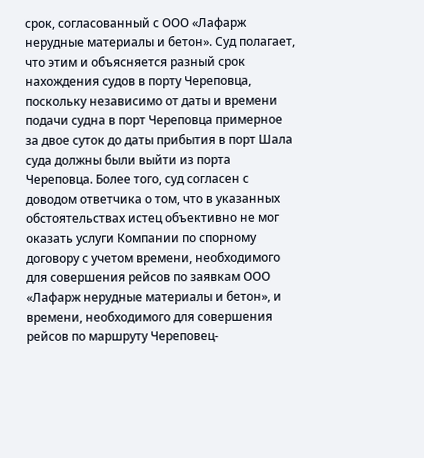срок, согласованный с ООО «Лафарж нерудные материалы и бетон». Суд полагает, что этим и объясняется разный срок нахождения судов в порту Череповца, поскольку независимо от даты и времени подачи судна в порт Череповца примерное за двое суток до даты прибытия в порт Шала суда должны были выйти из порта Череповца. Более того, суд согласен с доводом ответчика о том, что в указанных обстоятельствах истец объективно не мог оказать услуги Компании по спорному договору с учетом времени, необходимого для совершения рейсов по заявкам ООО «Лафарж нерудные материалы и бетон», и времени, необходимого для совершения рейсов по маршруту Череповец-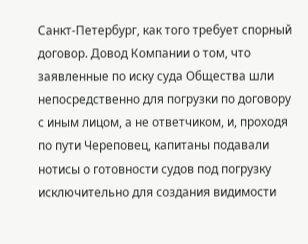Санкт-Петербург, как того требует спорный договор. Довод Компании о том, что заявленные по иску суда Общества шли непосредственно для погрузки по договору с иным лицом, а не ответчиком, и, проходя по пути Череповец, капитаны подавали нотисы о готовности судов под погрузку исключительно для создания видимости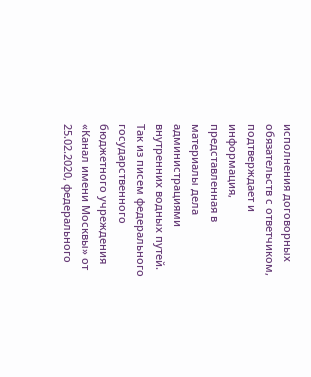исполнения договорных обязательств с ответчиком, подтверждает и информация, представленная в материалы дела администрациями внутренних водных путей. Так из писем федерального государственного бюджетного учреждения «Канал имени Москвы» от 25.02.2020, федерального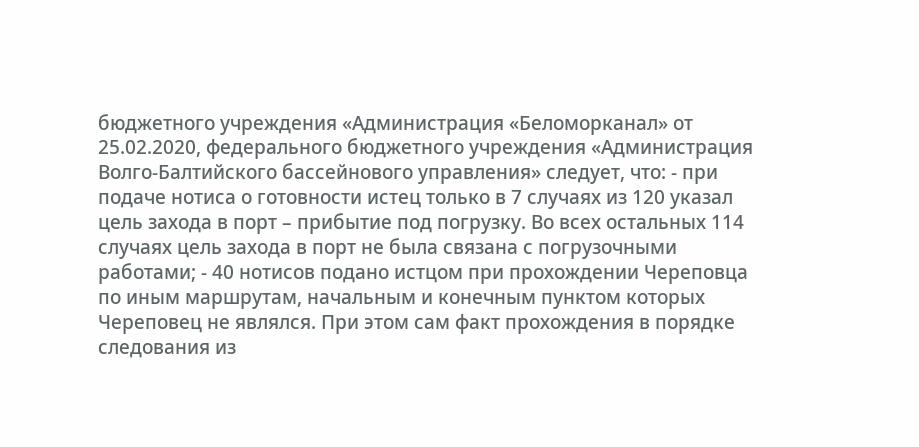бюджетного учреждения «Администрация «Беломорканал» от 25.02.2020, федерального бюджетного учреждения «Администрация Волго-Балтийского бассейнового управления» следует, что: - при подаче нотиса о готовности истец только в 7 случаях из 120 указал цель захода в порт – прибытие под погрузку. Во всех остальных 114 случаях цель захода в порт не была связана с погрузочными работами; - 40 нотисов подано истцом при прохождении Череповца по иным маршрутам, начальным и конечным пунктом которых Череповец не являлся. При этом сам факт прохождения в порядке следования из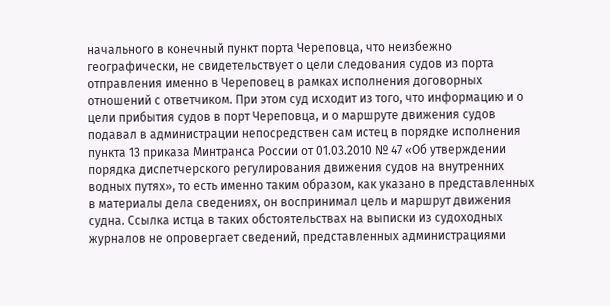начального в конечный пункт порта Череповца, что неизбежно географически, не свидетельствует о цели следования судов из порта отправления именно в Череповец в рамках исполнения договорных отношений с ответчиком. При этом суд исходит из того, что информацию и о цели прибытия судов в порт Череповца, и о маршруте движения судов подавал в администрации непосредствен сам истец в порядке исполнения пункта 13 приказа Минтранса России от 01.03.2010 № 47 «Об утверждении порядка диспетчерского регулирования движения судов на внутренних водных путях», то есть именно таким образом, как указано в представленных в материалы дела сведениях, он воспринимал цель и маршрут движения судна. Ссылка истца в таких обстоятельствах на выписки из судоходных журналов не опровергает сведений, представленных администрациями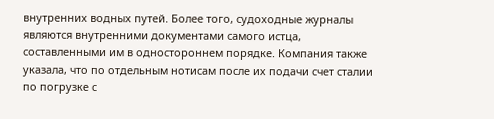внутренних водных путей. Более того, судоходные журналы являются внутренними документами самого истца, составленными им в одностороннем порядке. Компания также указала, что по отдельным нотисам после их подачи счет сталии по погрузке с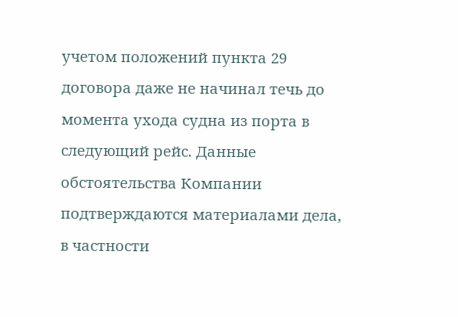учетом положений пункта 29 договора даже не начинал течь до момента ухода судна из порта в следующий рейс. Данные обстоятельства Компании подтверждаются материалами дела, в частности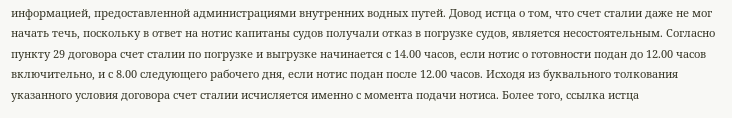информацией, предоставленной администрациями внутренних водных путей. Довод истца о том, что счет сталии даже не мог начать течь, поскольку в ответ на нотис капитаны судов получали отказ в погрузке судов, является несостоятельным. Согласно пункту 29 договора счет сталии по погрузке и выгрузке начинается с 14.00 часов, если нотис о готовности подан до 12.00 часов включительно, и с 8.00 следующего рабочего дня, если нотис подан после 12.00 часов. Исходя из буквального толкования указанного условия договора счет сталии исчисляется именно с момента подачи нотиса. Более того, ссылка истца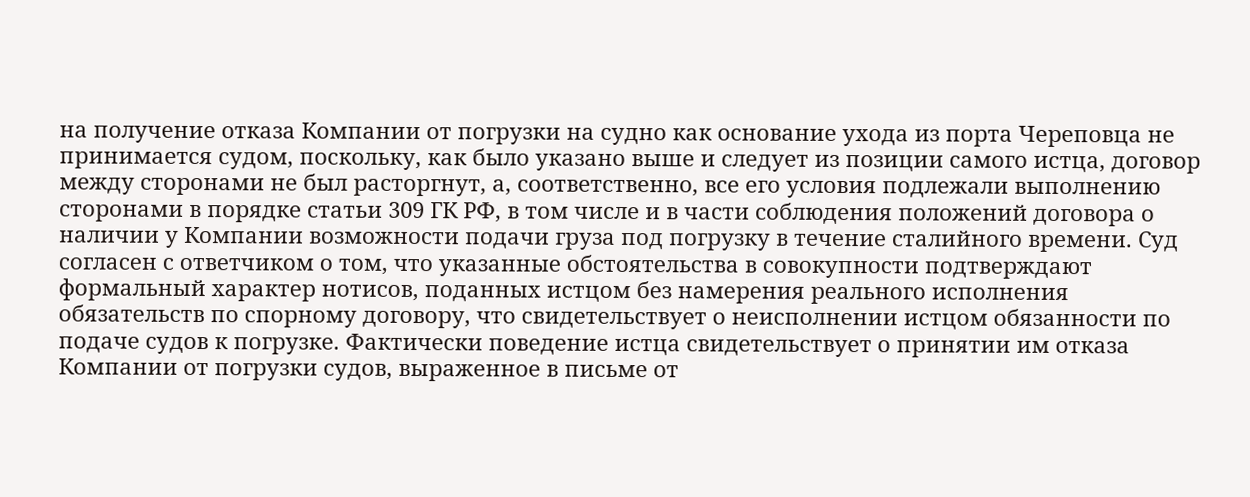на получение отказа Компании от погрузки на судно как основание ухода из порта Череповца не принимается судом, поскольку, как было указано выше и следует из позиции самого истца, договор между сторонами не был расторгнут, а, соответственно, все его условия подлежали выполнению сторонами в порядке статьи 309 ГК РФ, в том числе и в части соблюдения положений договора о наличии у Компании возможности подачи груза под погрузку в течение сталийного времени. Суд согласен с ответчиком о том, что указанные обстоятельства в совокупности подтверждают формальный характер нотисов, поданных истцом без намерения реального исполнения обязательств по спорному договору, что свидетельствует о неисполнении истцом обязанности по подаче судов к погрузке. Фактически поведение истца свидетельствует о принятии им отказа Компании от погрузки судов, выраженное в письме от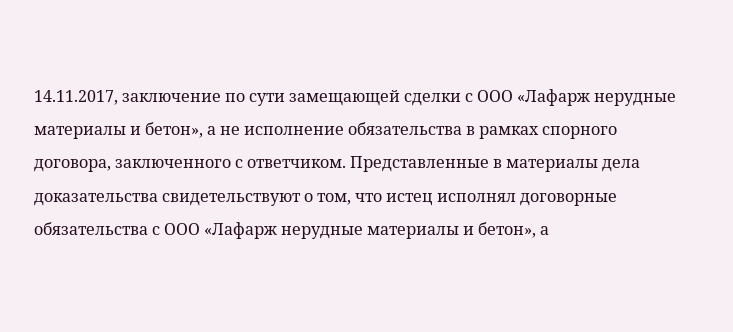14.11.2017, заключение по сути замещающей сделки с ООО «Лафарж нерудные материалы и бетон», а не исполнение обязательства в рамках спорного договора, заключенного с ответчиком. Представленные в материалы дела доказательства свидетельствуют о том, что истец исполнял договорные обязательства с ООО «Лафарж нерудные материалы и бетон», а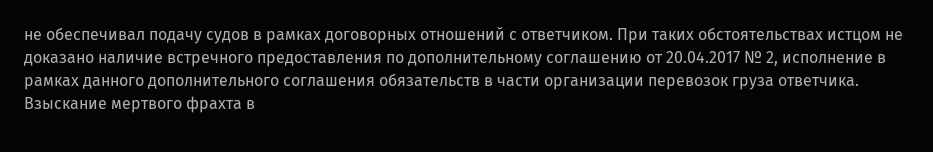не обеспечивал подачу судов в рамках договорных отношений с ответчиком. При таких обстоятельствах истцом не доказано наличие встречного предоставления по дополнительному соглашению от 20.04.2017 № 2, исполнение в рамках данного дополнительного соглашения обязательств в части организации перевозок груза ответчика. Взыскание мертвого фрахта в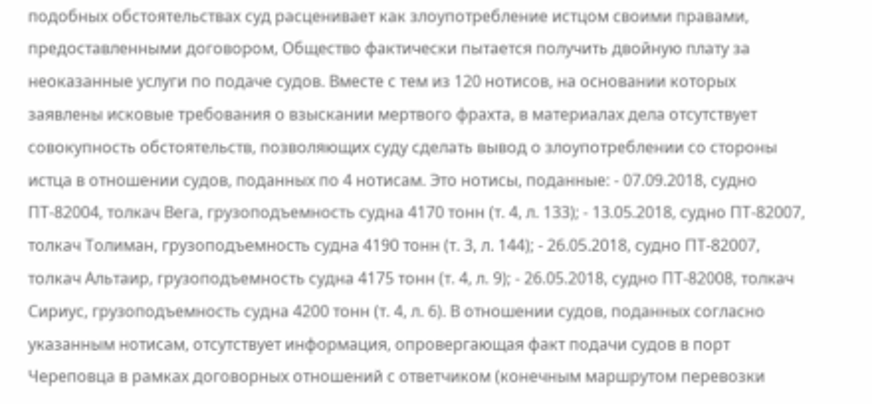подобных обстоятельствах суд расценивает как злоупотребление истцом своими правами, предоставленными договором, Общество фактически пытается получить двойную плату за неоказанные услуги по подаче судов. Вместе с тем из 120 нотисов, на основании которых заявлены исковые требования о взыскании мертвого фрахта, в материалах дела отсутствует совокупность обстоятельств, позволяющих суду сделать вывод о злоупотреблении со стороны истца в отношении судов, поданных по 4 нотисам. Это нотисы, поданные: - 07.09.2018, судно ПТ-82004, толкач Вега, грузоподъемность судна 4170 тонн (т. 4, л. 133); - 13.05.2018, судно ПТ-82007, толкач Толиман, грузоподъемность судна 4190 тонн (т. 3, л. 144); - 26.05.2018, судно ПТ-82007, толкач Альтаир, грузоподъемность судна 4175 тонн (т. 4, л. 9); - 26.05.2018, судно ПТ-82008, толкач Сириус, грузоподъемность судна 4200 тонн (т. 4, л. 6). В отношении судов, поданных согласно указанным нотисам, отсутствует информация, опровергающая факт подачи судов в порт Череповца в рамках договорных отношений с ответчиком (конечным маршрутом перевозки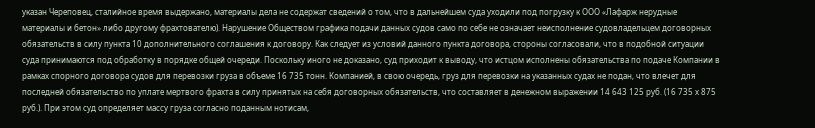указан Череповец, сталийное время выдержано, материалы дела не содержат сведений о том, что в дальнейшем суда уходили под погрузку к ООО «Лафарж нерудные материалы и бетон» либо другому фрахтователю). Нарушение Обществом графика подачи данных судов само по себе не означает неисполнение судовладельцем договорных обязательств в силу пункта 10 дополнительного соглашения к договору. Как следует из условий данного пункта договора, стороны согласовали, что в подобной ситуации суда принимаются под обработку в порядке общей очереди. Поскольку иного не доказано, суд приходит к выводу, что истцом исполнены обязательства по подаче Компании в рамках спорного договора судов для перевозки груза в объеме 16 735 тонн. Компанией, в свою очередь, груз для перевозки на указанных судах не подан, что влечет для последней обязательство по уплате мертвого фрахта в силу принятых на себя договорных обязательств, что составляет в денежном выражении 14 643 125 руб. (16 735 х 875 руб.). При этом суд определяет массу груза согласно поданным нотисам,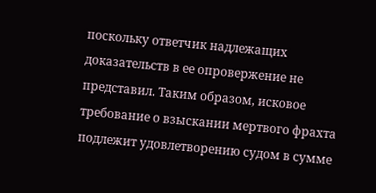поскольку ответчик надлежащих доказательств в ее опровержение не представил. Таким образом, исковое требование о взыскании мертвого фрахта подлежит удовлетворению судом в сумме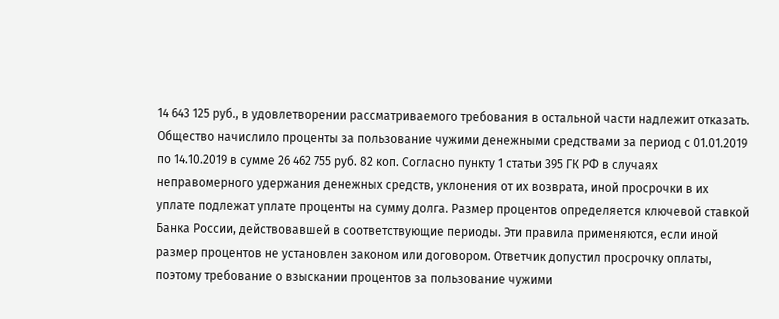14 643 125 руб., в удовлетворении рассматриваемого требования в остальной части надлежит отказать. Общество начислило проценты за пользование чужими денежными средствами за период с 01.01.2019 по 14.10.2019 в сумме 26 462 755 руб. 82 коп. Согласно пункту 1 статьи 395 ГК РФ в случаях неправомерного удержания денежных средств, уклонения от их возврата, иной просрочки в их уплате подлежат уплате проценты на сумму долга. Размер процентов определяется ключевой ставкой Банка России, действовавшей в соответствующие периоды. Эти правила применяются, если иной размер процентов не установлен законом или договором. Ответчик допустил просрочку оплаты, поэтому требование о взыскании процентов за пользование чужими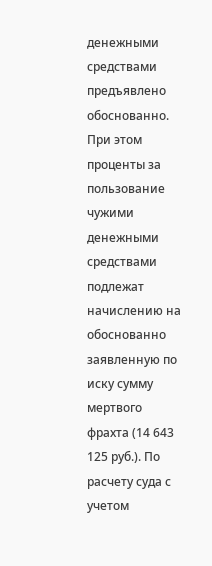денежными средствами предъявлено обоснованно. При этом проценты за пользование чужими денежными средствами подлежат начислению на обоснованно заявленную по иску сумму мертвого фрахта (14 643 125 руб.). По расчету суда с учетом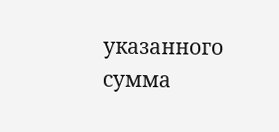указанного сумма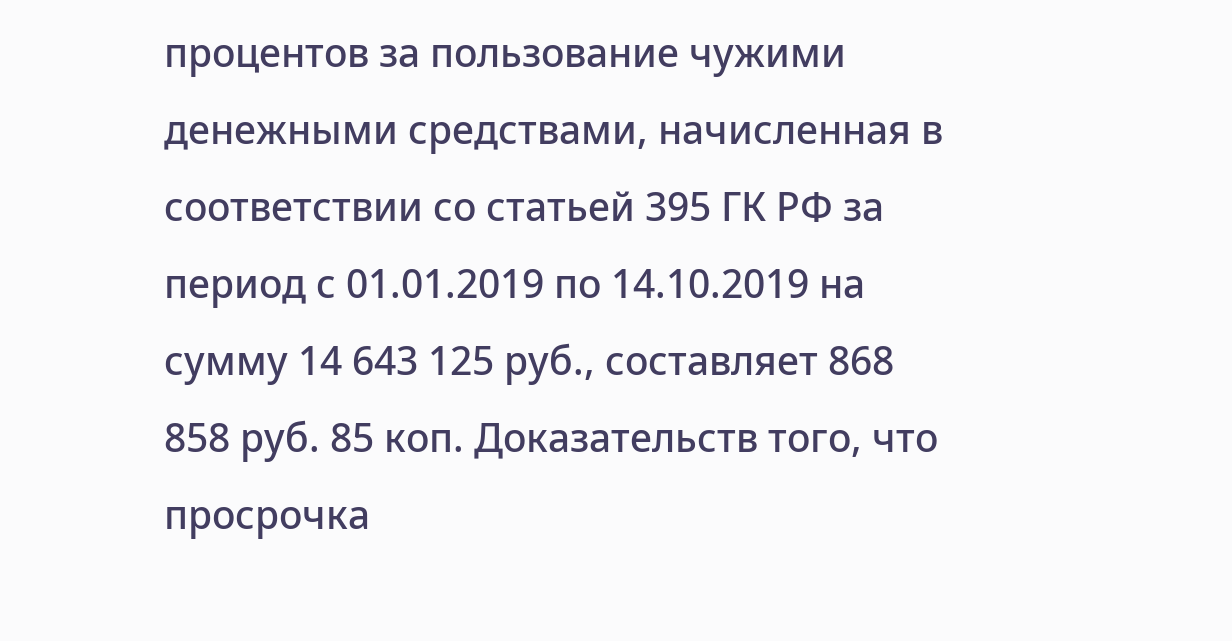процентов за пользование чужими денежными средствами, начисленная в соответствии со статьей 395 ГК РФ за период с 01.01.2019 по 14.10.2019 на сумму 14 643 125 руб., составляет 868 858 руб. 85 коп. Доказательств того, что просрочка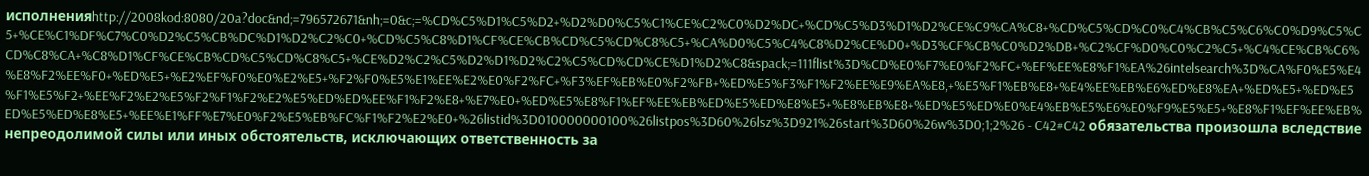исполненияhttp://2008kod:8080/20a?doc&nd;=796572671&nh;=0&c;=%CD%C5%D1%C5%D2+%D2%D0%C5%C1%CE%C2%C0%D2%DC+%CD%C5%D3%D1%D2%CE%C9%CA%C8+%CD%C5%CD%C0%C4%CB%C5%C6%C0%D9%C5%C5+%CE%C1%DF%C7%C0%D2%C5%CB%DC%D1%D2%C2%C0+%CD%C5%C8%D1%CF%CE%CB%CD%C5%CD%C8%C5+%CA%D0%C5%C4%C8%D2%CE%D0+%D3%CF%CB%C0%D2%DB+%C2%CF%D0%C0%C2%C5+%C4%CE%CB%C6%CD%C8%CA+%C8%D1%CF%CE%CB%CD%C5%CD%C8%C5+%CE%D2%C2%C5%D2%D1%D2%C2%C5%CD%CD%CE%D1%D2%C8&spack;=111flist%3D%CD%E0%F7%E0%F2%FC+%EF%EE%E8%F1%EA%26intelsearch%3D%CA%F0%E5%E4%E8%F2%EE%F0+%ED%E5+%E2%EF%F0%E0%E2%E5+%F2%F0%E5%E1%EE%E2%E0%F2%FC+%F3%EF%EB%E0%F2%FB+%ED%E5%F3%F1%F2%EE%E9%EA%E8,+%E5%F1%EB%E8+%E4%EE%EB%E6%ED%E8%EA+%ED%E5+%ED%E5%F1%E5%F2+%EE%F2%E2%E5%F2%F1%F2%E2%E5%ED%ED%EE%F1%F2%E8+%E7%E0+%ED%E5%E8%F1%EF%EE%EB%ED%E5%ED%E8%E5+%E8%EB%E8+%ED%E5%ED%E0%E4%EB%E5%E6%E0%F9%E5%E5+%E8%F1%EF%EE%EB%ED%E5%ED%E8%E5+%EE%E1%FF%E7%E0%F2%E5%EB%FC%F1%F2%E2%E0+%26listid%3D010000000100%26listpos%3D60%26lsz%3D921%26start%3D60%26w%3D0;1;2%26 - C42#C42 обязательства произошла вследствие непреодолимой силы или иных обстоятельств, исключающих ответственность за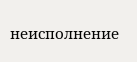неисполнение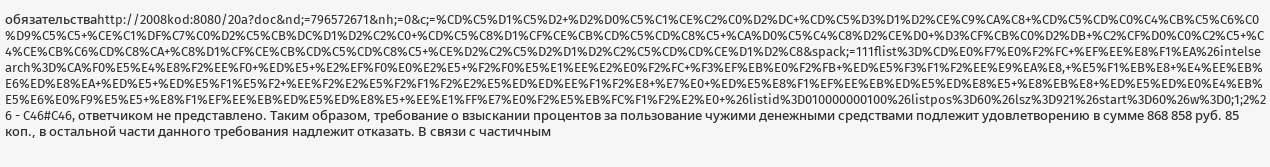обязательстваhttp://2008kod:8080/20a?doc&nd;=796572671&nh;=0&c;=%CD%C5%D1%C5%D2+%D2%D0%C5%C1%CE%C2%C0%D2%DC+%CD%C5%D3%D1%D2%CE%C9%CA%C8+%CD%C5%CD%C0%C4%CB%C5%C6%C0%D9%C5%C5+%CE%C1%DF%C7%C0%D2%C5%CB%DC%D1%D2%C2%C0+%CD%C5%C8%D1%CF%CE%CB%CD%C5%CD%C8%C5+%CA%D0%C5%C4%C8%D2%CE%D0+%D3%CF%CB%C0%D2%DB+%C2%CF%D0%C0%C2%C5+%C4%CE%CB%C6%CD%C8%CA+%C8%D1%CF%CE%CB%CD%C5%CD%C8%C5+%CE%D2%C2%C5%D2%D1%D2%C2%C5%CD%CD%CE%D1%D2%C8&spack;=111flist%3D%CD%E0%F7%E0%F2%FC+%EF%EE%E8%F1%EA%26intelsearch%3D%CA%F0%E5%E4%E8%F2%EE%F0+%ED%E5+%E2%EF%F0%E0%E2%E5+%F2%F0%E5%E1%EE%E2%E0%F2%FC+%F3%EF%EB%E0%F2%FB+%ED%E5%F3%F1%F2%EE%E9%EA%E8,+%E5%F1%EB%E8+%E4%EE%EB%E6%ED%E8%EA+%ED%E5+%ED%E5%F1%E5%F2+%EE%F2%E2%E5%F2%F1%F2%E2%E5%ED%ED%EE%F1%F2%E8+%E7%E0+%ED%E5%E8%F1%EF%EE%EB%ED%E5%ED%E8%E5+%E8%EB%E8+%ED%E5%ED%E0%E4%EB%E5%E6%E0%F9%E5%E5+%E8%F1%EF%EE%EB%ED%E5%ED%E8%E5+%EE%E1%FF%E7%E0%F2%E5%EB%FC%F1%F2%E2%E0+%26listid%3D010000000100%26listpos%3D60%26lsz%3D921%26start%3D60%26w%3D0;1;2%26 - C46#C46, ответчиком не представлено. Таким образом, требование о взыскании процентов за пользование чужими денежными средствами подлежит удовлетворению в сумме 868 858 руб. 85 коп., в остальной части данного требования надлежит отказать. В связи с частичным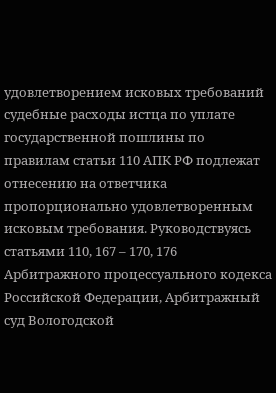удовлетворением исковых требований судебные расходы истца по уплате государственной пошлины по правилам статьи 110 АПК РФ подлежат отнесению на ответчика пропорционально удовлетворенным исковым требования. Руководствуясь статьями 110, 167 – 170, 176 Арбитражного процессуального кодекса Российской Федерации, Арбитражный суд Вологодской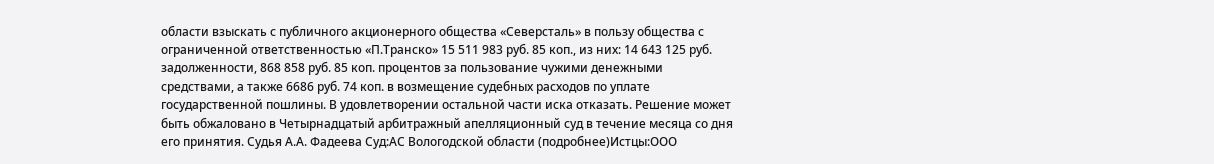области взыскать с публичного акционерного общества «Северсталь» в пользу общества с ограниченной ответственностью «П.Транско» 15 511 983 руб. 85 коп., из них: 14 643 125 руб. задолженности, 868 858 руб. 85 коп. процентов за пользование чужими денежными средствами, а также 6686 руб. 74 коп. в возмещение судебных расходов по уплате государственной пошлины. В удовлетворении остальной части иска отказать. Решение может быть обжаловано в Четырнадцатый арбитражный апелляционный суд в течение месяца со дня его принятия. Судья А.А. Фадеева Суд:АС Вологодской области (подробнее)Истцы:ООО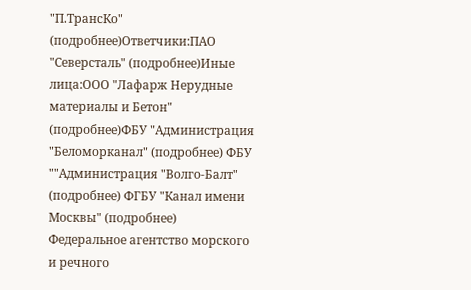"П.ТрансКо" (подробнее)Ответчики:ПАО "Северсталь" (подробнее)Иные лица:ООО "Лафарж Нерудные материалы и Бетон" (подробнее)ФБУ "Администрация "Беломорканал" (подробнее) ФБУ ""Администрация "Волго-Балт" (подробнее) ФГБУ "Канал имени Москвы" (подробнее) Федеральное агентство морского и речного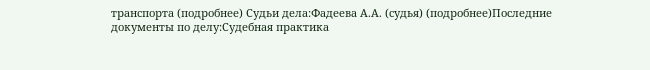транспорта (подробнее) Судьи дела:Фадеева А.А. (судья) (подробнее)Последние документы по делу:Судебная практика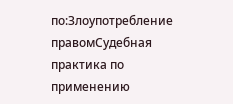по:Злоупотребление правомСудебная практика по применению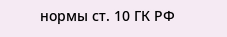нормы ст. 10 ГК РФ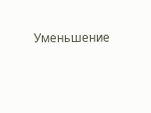Уменьшение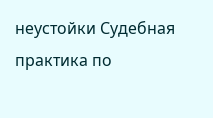неустойки Судебная практика по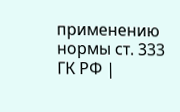применению нормы ст. 333 ГК РФ |